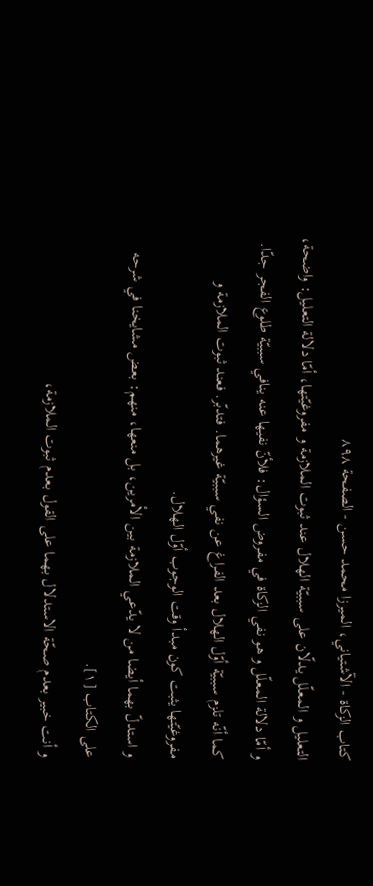كتاب الزكاة - الآشتياني، الميرزا محمد حسن - الصفحة ٨٩٨
التعليل و المعلّل يدلّان على سببيّة الهلال عند ثبوت الملازمة و مفروغيّتها، أمّا دلالة التعليل: واضحة، و أمّا دلالة المعلّل و هو نفي الزكاة في مفروض السؤال: فلأنّ نفيها عنه ينافي سببيّة طلوع الفجر جدّا.
كما أنّه تلزم سببيّة أوّل الهلال بعد الفراغ عن نفي سببيّة غيرهما. فتدبّر. فعند ثبوت الملازمة و مفروغيّتها يثبت كون مبدأ وقت الوجوب أوّل الهلال.
و استدلّ بهما أيضا من لا يدّعي الملازمة بين الأمرين، بل منعها، منهم: بعض مشايخنا في شرحه على الكتاب [١].
و أنت خبير بعدم صحّة الاستدلال بهما على القول بعدم ثبوت الملازمة،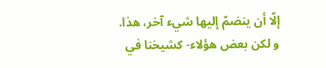إلّا أن ينضمّ إليها شيء آخر، هذا.
و لكن بعض هؤلاء- كشيخنا في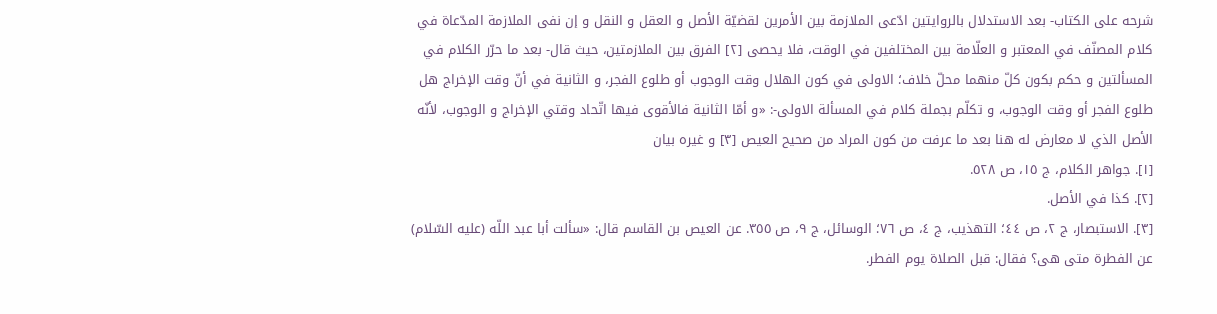شرحه على الكتاب- بعد الاستدلال بالروايتين ادّعى الملازمة بين الأمرين لقضيّة الأصل و العقل و النقل و إن نفى الملازمة المدّعاة في كلام المصنّف في المعتبر و العلّامة بين المختلفين في الوقت، فلا يحصى [٢] الفرق بين الملازمتين، حيث قال- بعد ما حرّر الكلام في المسألتين و حكم بكون كلّ منهما محلّ خلاف؛ الاولى في كون الهلال وقت الوجوب أو طلوع الفجر، و الثانية في أنّ وقت الإخراج هل طلوع الفجر أو وقت الوجوب، و تكلّم بجملة كلام في المسألة الاولى-: «و أمّا الثانية فالأقوى فيها اتّحاد وقتي الإخراج و الوجوب، لأنّه الأصل الذي لا معارض له هنا بعد ما عرفت من كون المراد من صحيح العيص [٣] و غيره بيان
[١]. جواهر الكلام، ج ١٥، ص ٥٢٨.
[٢]. كذا في الأصل.
[٣]. الاستبصار، ج ٢، ص ٤٤؛ التهذيب، ج ٤، ص ٧٦؛ الوسائل، ج ٩، ص ٣٥٥. عن العيص بن القاسم قال: «سألت أبا عبد اللّه (عليه السّلام) عن الفطرة متى هى؟ فقال: قبل الصلاة يوم الفطر.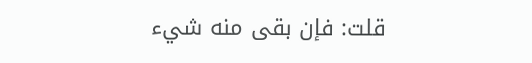قلت: فإن بقى منه شيء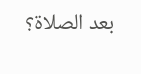بعد الصلاة؟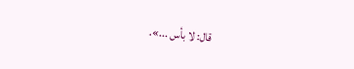قال: لا بأس ...».